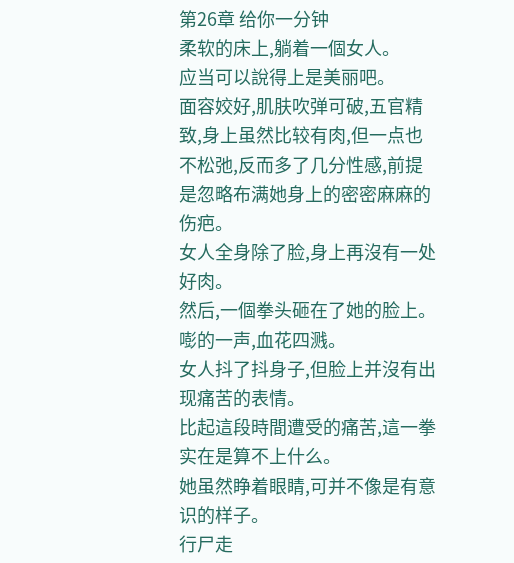第26章 给你一分钟
柔软的床上,躺着一個女人。
应当可以說得上是美丽吧。
面容姣好,肌肤吹弹可破,五官精致,身上虽然比较有肉,但一点也不松弛,反而多了几分性感,前提是忽略布满她身上的密密麻麻的伤疤。
女人全身除了脸,身上再沒有一处好肉。
然后,一個拳头砸在了她的脸上。
嘭的一声,血花四溅。
女人抖了抖身子,但脸上并沒有出现痛苦的表情。
比起這段時間遭受的痛苦,這一拳实在是算不上什么。
她虽然睁着眼睛,可并不像是有意识的样子。
行尸走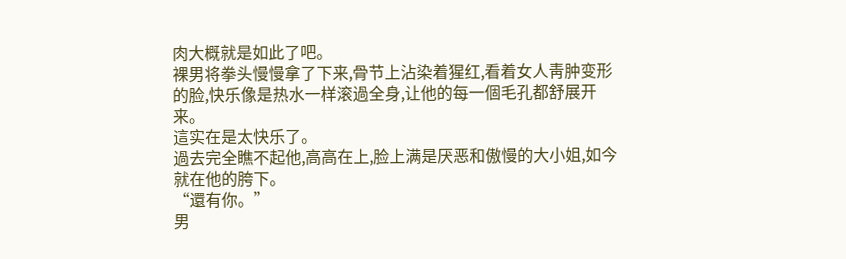肉大概就是如此了吧。
裸男将拳头慢慢拿了下来,骨节上沾染着猩红,看着女人靑肿变形的脸,快乐像是热水一样滚過全身,让他的每一個毛孔都舒展开来。
這实在是太快乐了。
過去完全瞧不起他,高高在上,脸上满是厌恶和傲慢的大小姐,如今就在他的胯下。
“還有你。”
男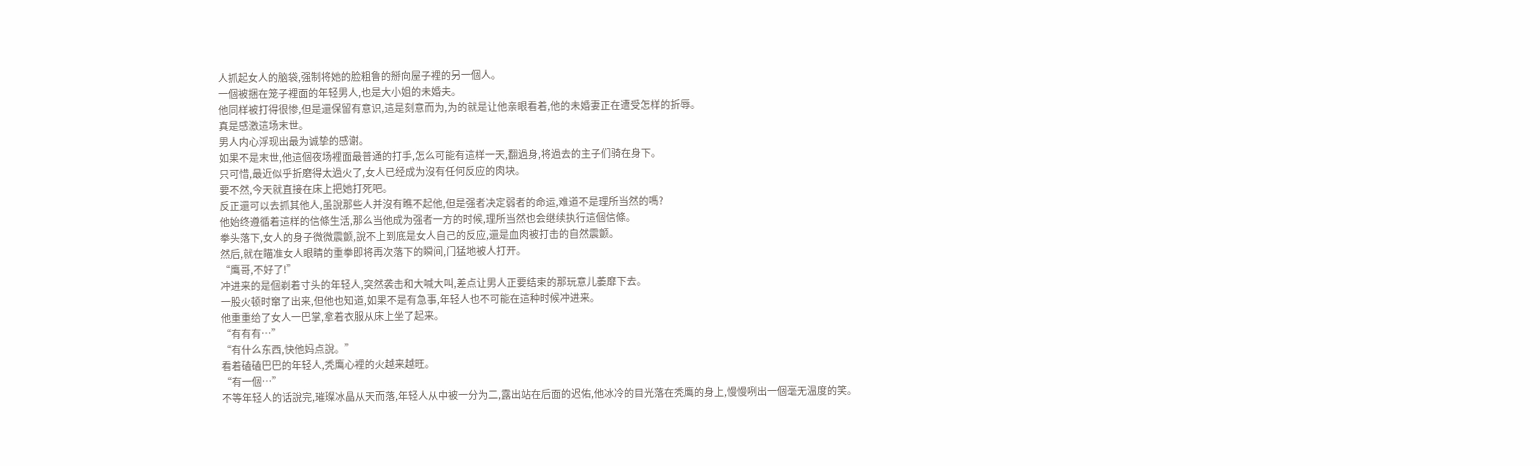人抓起女人的脑袋,强制将她的脸粗鲁的掰向屋子裡的另一個人。
一個被捆在笼子裡面的年轻男人,也是大小姐的未婚夫。
他同样被打得很惨,但是還保留有意识,這是刻意而为,为的就是让他亲眼看着,他的未婚妻正在遭受怎样的折辱。
真是感激這场末世。
男人内心浮现出最为诚挚的感谢。
如果不是末世,他這個夜场裡面最普通的打手,怎么可能有這样一天,翻過身,将過去的主子们骑在身下。
只可惜,最近似乎折磨得太過火了,女人已经成为沒有任何反应的肉块。
要不然,今天就直接在床上把她打死吧。
反正還可以去抓其他人,虽說那些人并沒有瞧不起他,但是强者决定弱者的命运,难道不是理所当然的嗎?
他始终遵循着這样的信條生活,那么当他成为强者一方的时候,理所当然也会继续执行這個信條。
拳头落下,女人的身子微微震颤,說不上到底是女人自己的反应,還是血肉被打击的自然震颤。
然后,就在瞄准女人眼睛的重拳即将再次落下的瞬间,门猛地被人打开。
“鹰哥,不好了!”
冲进来的是個剃着寸头的年轻人,突然袭击和大喊大叫,差点让男人正要结束的那玩意儿萎靡下去。
一股火顿时窜了出来,但他也知道,如果不是有急事,年轻人也不可能在這种时候冲进来。
他重重给了女人一巴掌,拿着衣服从床上坐了起来。
“有有有…”
“有什么东西,快他妈点說。”
看着磕磕巴巴的年轻人,秃鹰心裡的火越来越旺。
“有一個…”
不等年轻人的话說完,璀璨冰晶从天而落,年轻人从中被一分为二,露出站在后面的迟佑,他冰冷的目光落在秃鹰的身上,慢慢咧出一個毫无温度的笑。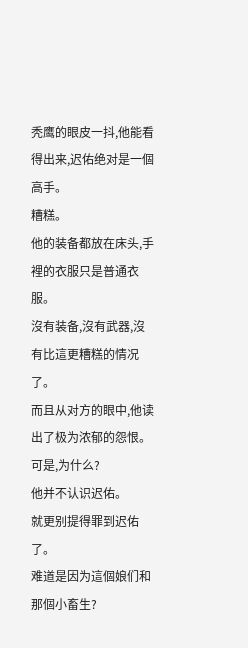秃鹰的眼皮一抖,他能看得出来,迟佑绝对是一個高手。
糟糕。
他的装备都放在床头,手裡的衣服只是普通衣服。
沒有装备,沒有武器,沒有比這更糟糕的情况了。
而且从对方的眼中,他读出了极为浓郁的怨恨。
可是,为什么?
他并不认识迟佑。
就更别提得罪到迟佑了。
难道是因为這個娘们和那個小畜生?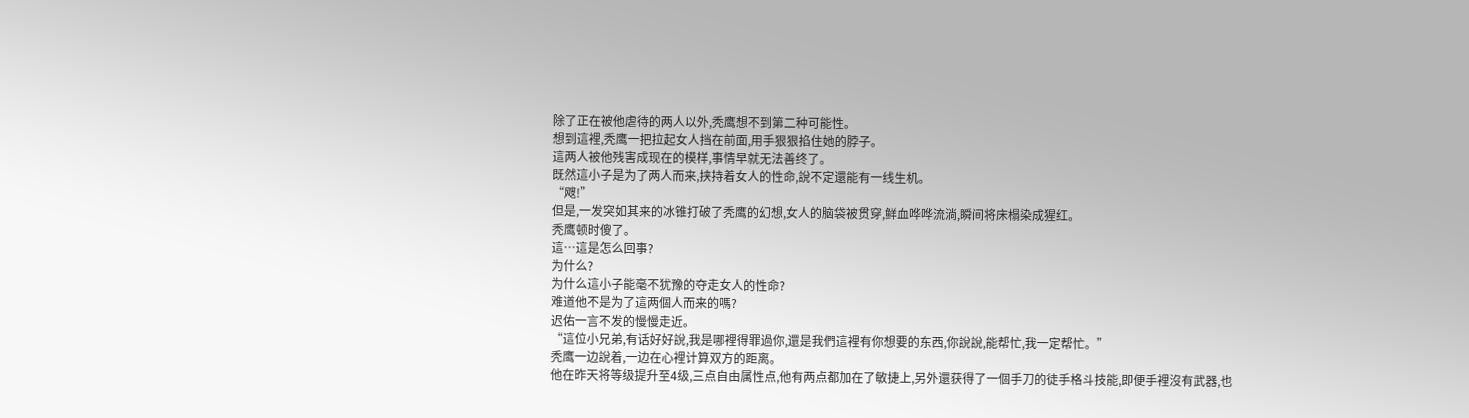除了正在被他虐待的两人以外,秃鹰想不到第二种可能性。
想到這裡,秃鹰一把拉起女人挡在前面,用手狠狠掐住她的脖子。
這两人被他残害成现在的模样,事情早就无法善终了。
既然這小子是为了两人而来,挟持着女人的性命,說不定還能有一线生机。
“飕!”
但是,一发突如其来的冰锥打破了秃鹰的幻想,女人的脑袋被贯穿,鲜血哗哗流淌,瞬间将床榻染成猩红。
秃鹰顿时傻了。
這…這是怎么回事?
为什么?
为什么這小子能毫不犹豫的夺走女人的性命?
难道他不是为了這两個人而来的嗎?
迟佑一言不发的慢慢走近。
“這位小兄弟,有话好好說,我是哪裡得罪過你,還是我們這裡有你想要的东西,你說說,能帮忙,我一定帮忙。”
秃鹰一边說着,一边在心裡计算双方的距离。
他在昨天将等级提升至4级,三点自由属性点,他有两点都加在了敏捷上,另外還获得了一個手刀的徒手格斗技能,即便手裡沒有武器,也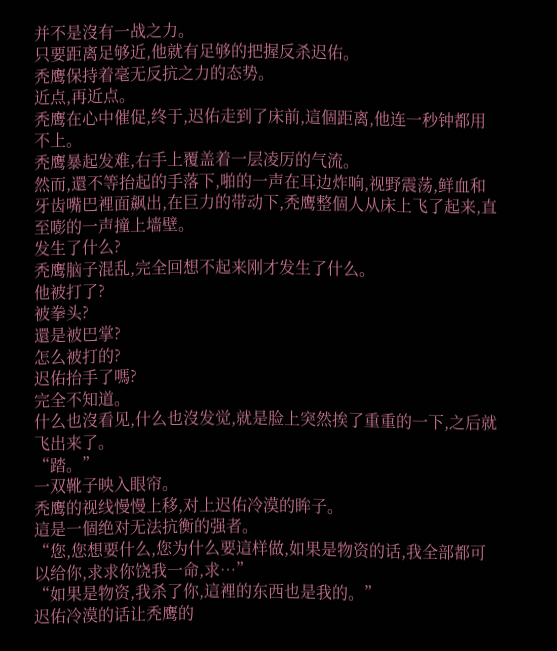并不是沒有一战之力。
只要距离足够近,他就有足够的把握反杀迟佑。
秃鹰保持着毫无反抗之力的态势。
近点,再近点。
秃鹰在心中催促,终于,迟佑走到了床前,這個距离,他连一秒钟都用不上。
秃鹰暴起发难,右手上覆盖着一层凌厉的气流。
然而,還不等抬起的手落下,啪的一声在耳边炸响,视野震荡,鲜血和牙齿嘴巴裡面飙出,在巨力的带动下,秃鹰整個人从床上飞了起来,直至嘭的一声撞上墙壁。
发生了什么?
秃鹰脑子混乱,完全回想不起来刚才发生了什么。
他被打了?
被拳头?
還是被巴掌?
怎么被打的?
迟佑抬手了嗎?
完全不知道。
什么也沒看见,什么也沒发觉,就是脸上突然挨了重重的一下,之后就飞出来了。
“踏。”
一双靴子映入眼帘。
秃鹰的视线慢慢上移,对上迟佑冷漠的眸子。
這是一個绝对无法抗衡的强者。
“您,您想要什么,您为什么要這样做,如果是物资的话,我全部都可以给你,求求你饶我一命,求…”
“如果是物资,我杀了你,這裡的东西也是我的。”
迟佑冷漠的话让秃鹰的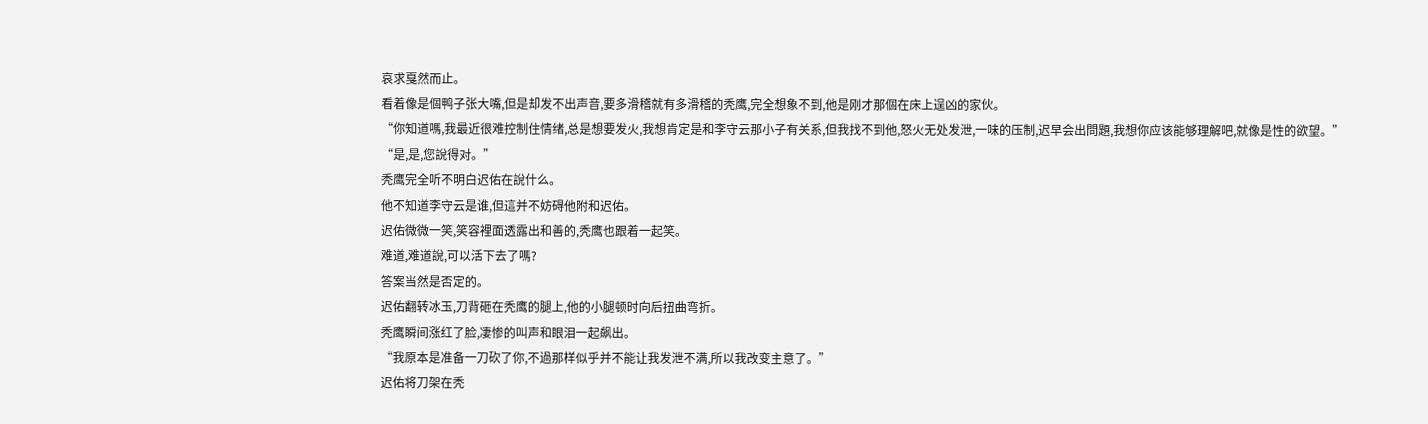哀求戛然而止。
看着像是個鸭子张大嘴,但是却发不出声音,要多滑稽就有多滑稽的秃鹰,完全想象不到,他是刚才那個在床上逞凶的家伙。
“你知道嗎,我最近很难控制住情绪,总是想要发火,我想肯定是和李守云那小子有关系,但我找不到他,怒火无处发泄,一味的压制,迟早会出問題,我想你应该能够理解吧,就像是性的欲望。”
“是,是,您說得对。”
秃鹰完全听不明白迟佑在說什么。
他不知道李守云是谁,但這并不妨碍他附和迟佑。
迟佑微微一笑,笑容裡面透露出和善的,秃鹰也跟着一起笑。
难道,难道說,可以活下去了嗎?
答案当然是否定的。
迟佑翻转冰玉,刀背砸在秃鹰的腿上,他的小腿顿时向后扭曲弯折。
秃鹰瞬间涨红了脸,凄惨的叫声和眼泪一起飙出。
“我原本是准备一刀砍了你,不過那样似乎并不能让我发泄不满,所以我改变主意了。”
迟佑将刀架在秃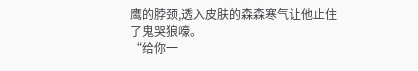鹰的脖颈,透入皮肤的森森寒气让他止住了鬼哭狼嚎。
“给你一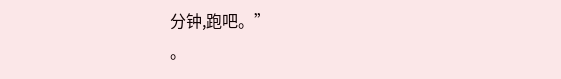分钟,跑吧。”
。